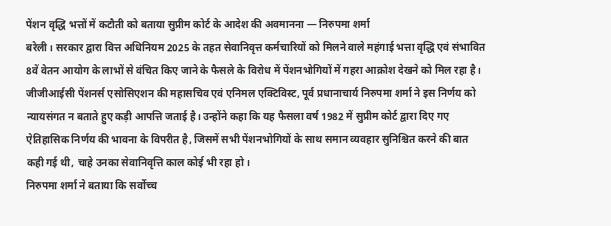पेंशन वृद्धि भत्तों में कटौती को बताया सुप्रीम कोर्ट के आदेश की अवमानना — निरुपमा शर्मा
बरेली। सरकार द्वारा वित्त अधिनियम 2025 के तहत सेवानिवृत्त कर्मचारियों को मिलने वाले महंगाई भत्ता वृद्धि एवं संभावित 8वें वेतन आयोग के लाभों से वंचित किए जाने के फैसले के विरोध में पेंशनभोगियों में गहरा आक्रोश देखने को मिल रहा है।
जीजीआईसी पेंशनर्स एसोसिएशन की महासचिव एवं एनिमल एक्टिविस्ट, पूर्व प्रधानाचार्य निरुपमा शर्मा ने इस निर्णय को न्यायसंगत न बताते हुए कड़ी आपत्ति जताई है। उन्होंने कहा कि यह फैसला वर्ष 1982 में सुप्रीम कोर्ट द्वारा दिए गए ऐतिहासिक निर्णय की भावना के विपरीत है, जिसमें सभी पेंशनभोगियों के साथ समान व्यवहार सुनिश्चित करने की बात कही गई थी, चाहे उनका सेवानिवृत्ति काल कोई भी रहा हो।
निरुपमा शर्मा ने बताया कि सर्वोच्च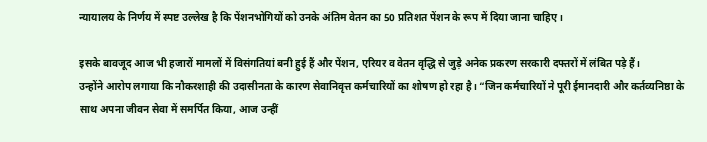न्यायालय के निर्णय में स्पष्ट उल्लेख है कि पेंशनभोगियों को उनके अंतिम वेतन का 50 प्रतिशत पेंशन के रूप में दिया जाना चाहिए।

इसके बावजूद आज भी हजारों मामलों में विसंगतियां बनी हुई हैं और पेंशन, एरियर व वेतन वृद्धि से जुड़े अनेक प्रकरण सरकारी दफ्तरों में लंबित पड़े हैं।
उन्होंने आरोप लगाया कि नौकरशाही की उदासीनता के कारण सेवानिवृत्त कर्मचारियों का शोषण हो रहा है। “जिन कर्मचारियों ने पूरी ईमानदारी और कर्तव्यनिष्ठा के साथ अपना जीवन सेवा में समर्पित किया, आज उन्हीं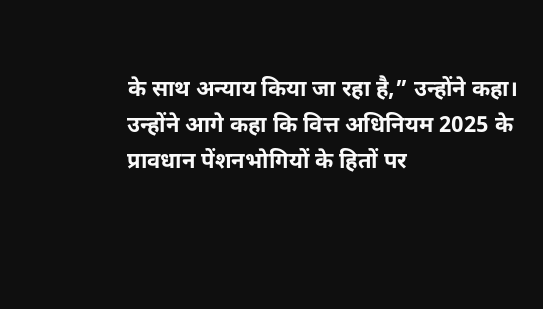के साथ अन्याय किया जा रहा है,” उन्होंने कहा।
उन्होंने आगे कहा कि वित्त अधिनियम 2025 के प्रावधान पेंशनभोगियों के हितों पर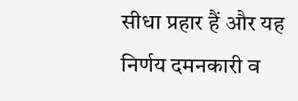सीधा प्रहार हैं और यह निर्णय दमनकारी व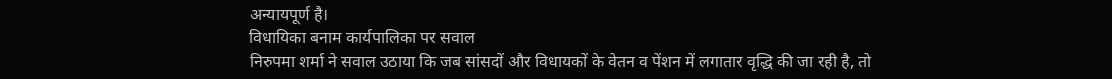अन्यायपूर्ण है।
विधायिका बनाम कार्यपालिका पर सवाल
निरुपमा शर्मा ने सवाल उठाया कि जब सांसदों और विधायकों के वेतन व पेंशन में लगातार वृद्धि की जा रही है, तो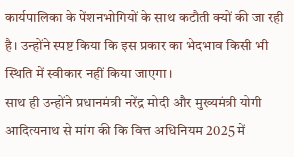कार्यपालिका के पेंशनभोगियों के साथ कटौती क्यों की जा रही है। उन्होंने स्पष्ट किया कि इस प्रकार का भेदभाव किसी भी स्थिति में स्वीकार नहीं किया जाएगा।
साथ ही उन्होंने प्रधानमंत्री नरेंद्र मोदी और मुख्यमंत्री योगी आदित्यनाथ से मांग की कि वित्त अधिनियम 2025 में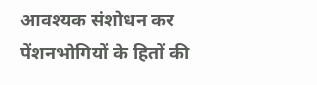आवश्यक संशोधन कर पेंशनभोगियों के हितों की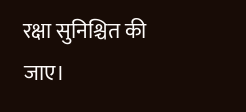रक्षा सुनिश्चित की जाए।